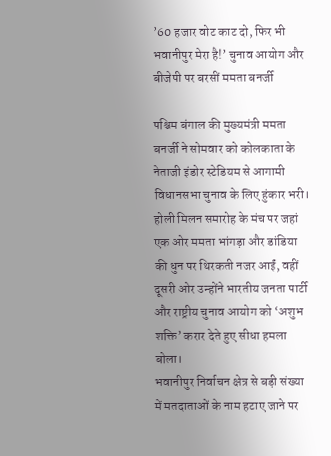’60 हजार वोट काट दो, फिर भी भवानीपुर मेरा है!’ चुनाव आयोग और बीजेपी पर बरसीं ममता बनर्जी

पश्चिम बंगाल की मुख्यमंत्री ममता बनर्जी ने सोमवार को कोलकाता के नेताजी इंडोर स्टेडियम से आगामी विधानसभा चुनाव के लिए हुंकार भरी। होली मिलन समारोह के मंच पर जहां एक ओर ममता भांगड़ा और डांडिया की धुन पर थिरकती नजर आईं, वहीं दूसरी ओर उन्होंने भारतीय जनता पार्टी और राष्ट्रीय चुनाव आयोग को ‘अशुभ शक्ति’ करार देते हुए सीधा हमला बोला।
भवानीपुर निर्वाचन क्षेत्र से बड़ी संख्या में मतदाताओं के नाम हटाए जाने पर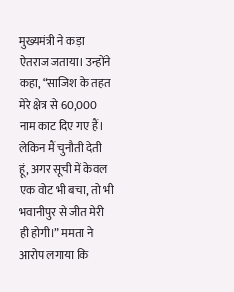मुख्यमंत्री ने कड़ा ऐतराज जताया। उन्होंने कहा, “साजिश के तहत मेरे क्षेत्र से 60,000 नाम काट दिए गए हैं। लेकिन मैं चुनौती देती हूं, अगर सूची में केवल एक वोट भी बचा, तो भी भवानीपुर से जीत मेरी ही होगी।” ममता ने आरोप लगाया कि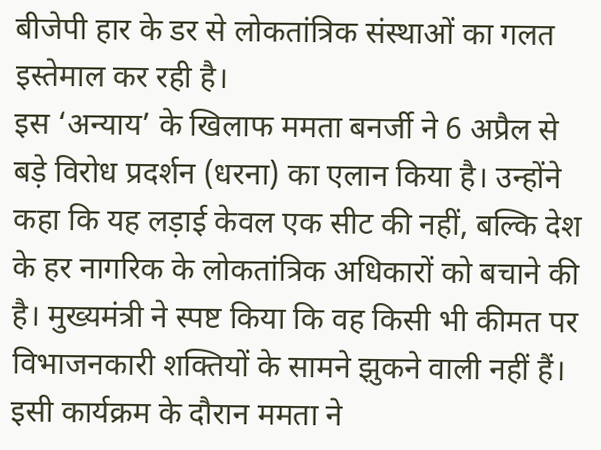बीजेपी हार के डर से लोकतांत्रिक संस्थाओं का गलत इस्तेमाल कर रही है।
इस ‘अन्याय’ के खिलाफ ममता बनर्जी ने 6 अप्रैल से बड़े विरोध प्रदर्शन (धरना) का एलान किया है। उन्होंने कहा कि यह लड़ाई केवल एक सीट की नहीं, बल्कि देश के हर नागरिक के लोकतांत्रिक अधिकारों को बचाने की है। मुख्यमंत्री ने स्पष्ट किया कि वह किसी भी कीमत पर विभाजनकारी शक्तियों के सामने झुकने वाली नहीं हैं।
इसी कार्यक्रम के दौरान ममता ने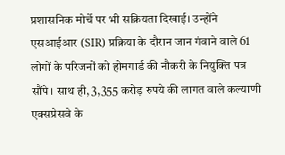प्रशासनिक मोर्चे पर भी सक्रियता दिखाई। उन्होंने एसआईआर (SIR) प्रक्रिया के दौरान जान गंवाने वाले 61 लोगों के परिजनों को होमगार्ड की नौकरी के नियुक्ति पत्र सौंपे। साथ ही, 3,355 करोड़ रुपये की लागत वाले कल्याणी एक्सप्रेसवे के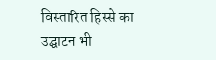विस्तारित हिस्से का उद्घाटन भी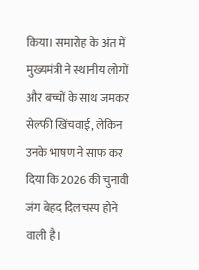किया। समारोह के अंत में मुख्यमंत्री ने स्थानीय लोगों और बच्चों के साथ जमकर सेल्फी खिंचवाई, लेकिन उनके भाषण ने साफ कर दिया कि 2026 की चुनावी जंग बेहद दिलचस्प होने वाली है।